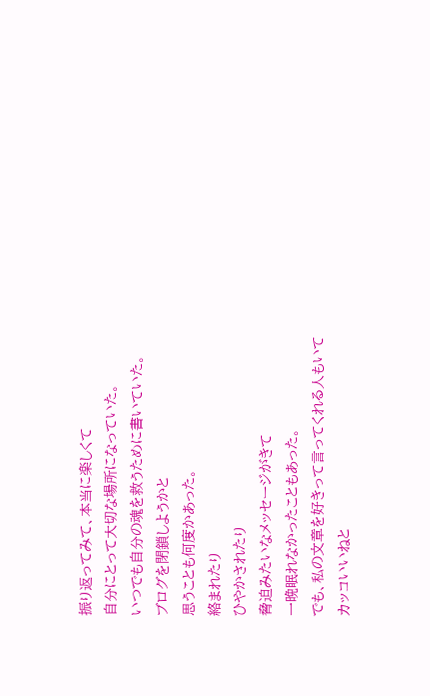振り返ってみて、本当に楽しくて
自分にとって大切な場所になっていた。
いつでも自分の魂を救うために書いていた。
ブログを閉鎖しようかと
思うことも何度かあった。
絡まれたり
ひやかされたり
脅迫みたいなメッセージがきて
一晩眠れなかったこともあった。
でも、私の文章を好きって言ってくれる人もいて
カッコいいねと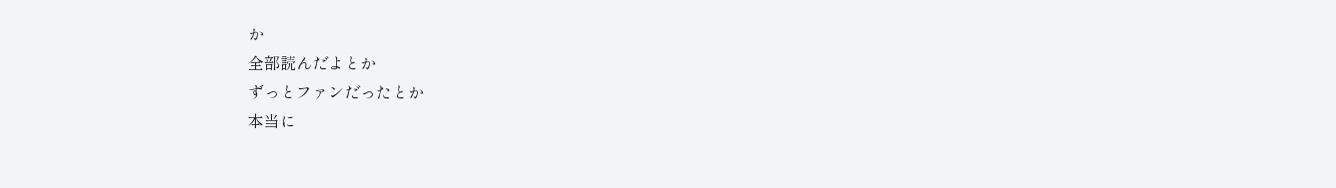か
全部読んだよとか
ずっとファンだったとか
本当に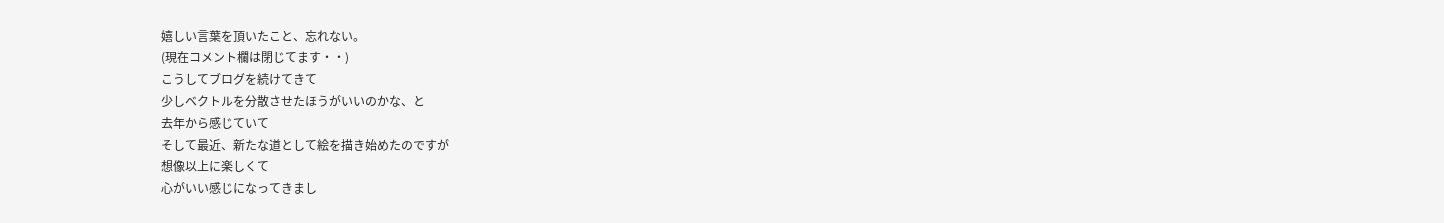嬉しい言葉を頂いたこと、忘れない。
(現在コメント欄は閉じてます・・)
こうしてブログを続けてきて
少しベクトルを分散させたほうがいいのかな、と
去年から感じていて
そして最近、新たな道として絵を描き始めたのですが
想像以上に楽しくて
心がいい感じになってきまし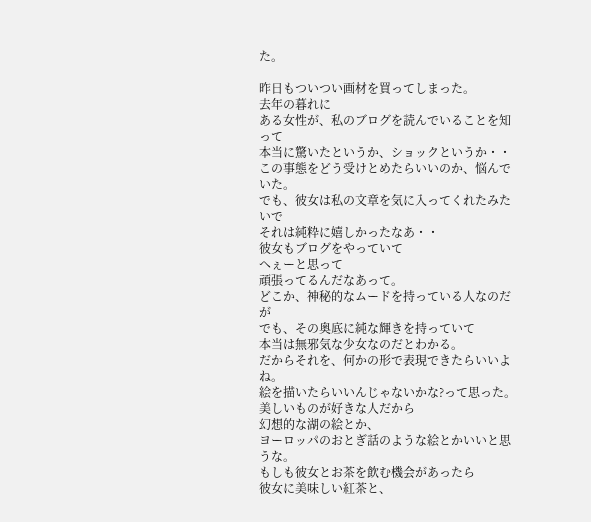た。

昨日もついつい画材を買ってしまった。
去年の暮れに
ある女性が、私のブログを読んでいることを知って
本当に驚いたというか、ショックというか・・
この事態をどう受けとめたらいいのか、悩んでいた。
でも、彼女は私の文章を気に入ってくれたみたいで
それは純粋に嬉しかったなあ・・
彼女もブログをやっていて
へぇーと思って
頑張ってるんだなあって。
どこか、神秘的なムードを持っている人なのだが
でも、その奥底に純な輝きを持っていて
本当は無邪気な少女なのだとわかる。
だからそれを、何かの形で表現できたらいいよね。
絵を描いたらいいんじゃないかな?って思った。
美しいものが好きな人だから
幻想的な湖の絵とか、
ヨーロッパのおとぎ話のような絵とかいいと思うな。
もしも彼女とお茶を飲む機会があったら
彼女に美味しい紅茶と、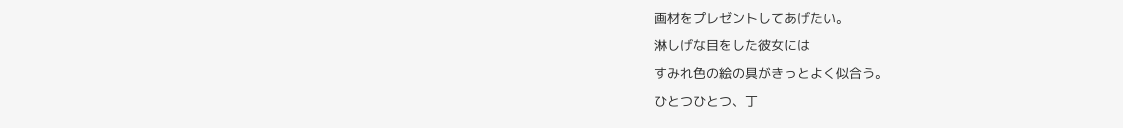画材をプレゼントしてあげたい。
淋しげな目をした彼女には
すみれ色の絵の具がきっとよく似合う。
ひとつひとつ、丁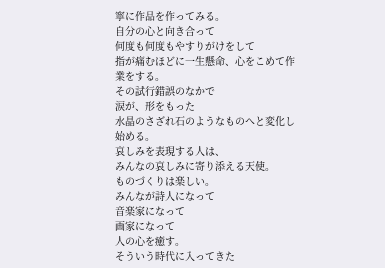寧に作品を作ってみる。
自分の心と向き合って
何度も何度もやすりがけをして
指が痛むほどに一生懸命、心をこめて作業をする。
その試行錯誤のなかで
涙が、形をもった
水晶のさざれ石のようなものへと変化し始める。
哀しみを表現する人は、
みんなの哀しみに寄り添える天使。
ものづくりは楽しい。
みんなが詩人になって
音楽家になって
画家になって
人の心を癒す。
そういう時代に入ってきた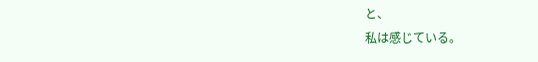と、
私は感じている。